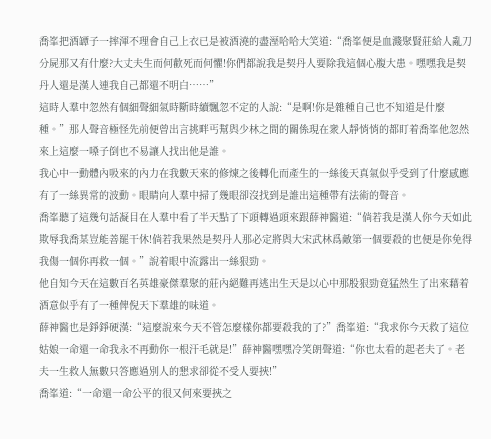喬峯把酒罈子一摔渾不理會自己上衣已是被酒澆的盡溼哈哈大笑道:“喬峯便是血濺聚賢莊給人亂刀分屍那又有什麼?大丈夫生而何歡死而何懼!你們都說我是契丹人要除我這個心腹大患。嘿嘿我是契丹人還是漢人連我自己都還不明白……”
這時人羣中忽然有個細聲細氣時斷時續飄忽不定的人說:“是啊!你是雜種自己也不知道是什麼種。”那人聲音極怪先前便曾出言挑畔丐幫與少林之間的關係現在衆人靜悄悄的都盯着喬峯他忽然來上這麼一嗓子倒也不易讓人找出他是誰。
我心中一動體內吸來的內力在我數天來的修煉之後轉化而產生的一絲後天真氣似乎受到了什麼感應有了一絲異常的波動。眼睛向人羣中掃了幾眼卻沒找到是誰出這種帶有法術的聲音。
喬峯聽了這幾句話凝目在人羣中看了半天點了下頭轉過頭來跟薛神醫道:“倘若我是漢人你今天如此欺辱我喬某豈能善罷干休!倘若我果然是契丹人那必定將與大宋武林爲敵第一個要殺的也便是你免得我傷一個你再救一個。”說着眼中流露出一絲狠勁。
他自知今天在這數百名英雄豪傑羣聚的莊內絕難再逃出生天是以心中那股狠勁竟猛然生了出來藉着酒意似乎有了一種俾倪天下羣雄的味道。
薛神醫也是錚錚硬漢:“這麼說來今天不管怎麼樣你都要殺我的了?”喬峯道:“我求你今天救了這位姑娘一命還一命我永不再動你一根汗毛就是!”薛神醫嘿嘿冷笑朗聲道:“你也太看的起老夫了。老夫一生救人無數只答應過別人的懇求卻從不受人要挾!”
喬峯道:“一命還一命公平的很又何來要挾之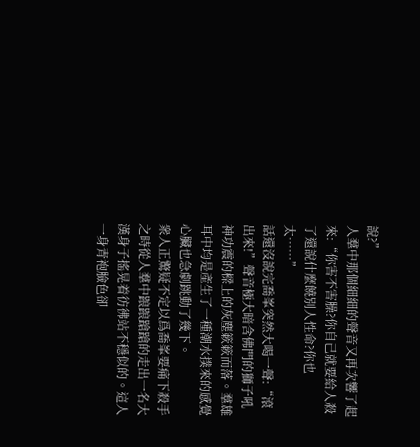說?”
人羣中那個細細的聲音又再次響了起來:“你害不害臊?你自己就要給人殺了還說什麼饒別人性命?你也太……”
話還沒說完喬峯突然大喝一聲:“滾出來!”聲音極大暗含佛門的獅子吼神功震的樑上的灰塵簌簌而落。羣雄耳中均是產生了一種潮水撲來的感覺心臟也急劇跳動了幾下。
衆人正驚疑不定以爲喬峯要痛下殺手之時從人羣中踉踉蹌蹌的走出一名大漢身子搖晃着彷彿站不穩似的。這人一身青袍臉色卻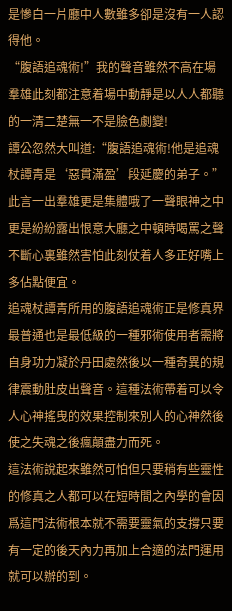是慘白一片廳中人數雖多卻是沒有一人認得他。
“腹語追魂術!”我的聲音雖然不高在場羣雄此刻都注意着場中動靜是以人人都聽的一清二楚無一不是臉色劇變!
譚公忽然大叫道:“腹語追魂術!他是追魂杖譚青是‘惡貫滿盈’段延慶的弟子。”此言一出羣雄更是集體哦了一聲眼神之中更是紛紛露出恨意大廳之中頓時喝罵之聲不斷心裏雖然害怕此刻仗着人多正好嘴上多佔點便宜。
追魂杖譚青所用的腹語追魂術正是修真界最普通也是最低級的一種邪術使用者需將自身功力凝於丹田處然後以一種奇異的規律震動肚皮出聲音。這種法術帶着可以令人心神搖曳的效果控制來別人的心神然後使之失魂之後瘋顛盡力而死。
這法術說起來雖然可怕但只要稍有些靈性的修真之人都可以在短時間之內學的會因爲這門法術根本就不需要靈氣的支撐只要有一定的後天內力再加上合適的法門運用就可以辦的到。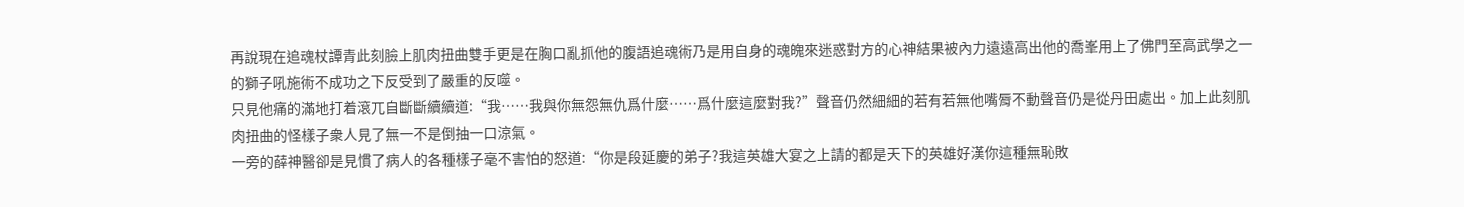再說現在追魂杖譚青此刻臉上肌肉扭曲雙手更是在胸口亂抓他的腹語追魂術乃是用自身的魂魄來迷惑對方的心神結果被內力遠遠高出他的喬峯用上了佛門至高武學之一的獅子吼施術不成功之下反受到了嚴重的反噬。
只見他痛的滿地打着滾兀自斷斷續續道:“我……我與你無怨無仇爲什麼……爲什麼這麼對我?”聲音仍然細細的若有若無他嘴脣不動聲音仍是從丹田處出。加上此刻肌肉扭曲的怪樣子衆人見了無一不是倒抽一口涼氣。
一旁的薛神醫卻是見慣了病人的各種樣子毫不害怕的怒道:“你是段延慶的弟子?我這英雄大宴之上請的都是天下的英雄好漢你這種無恥敗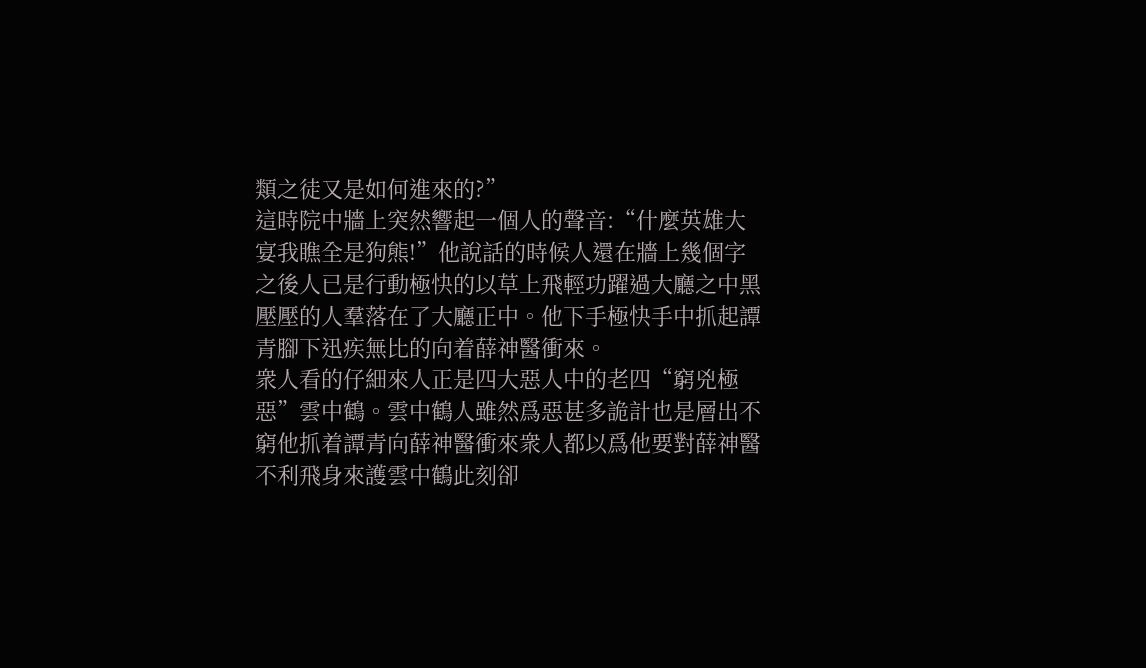類之徒又是如何進來的?”
這時院中牆上突然響起一個人的聲音:“什麼英雄大宴我瞧全是狗熊!”他說話的時候人還在牆上幾個字之後人已是行動極快的以草上飛輕功躍過大廳之中黑壓壓的人羣落在了大廳正中。他下手極快手中抓起譚青腳下迅疾無比的向着薛神醫衝來。
衆人看的仔細來人正是四大惡人中的老四“窮兇極惡”雲中鶴。雲中鶴人雖然爲惡甚多詭計也是層出不窮他抓着譚青向薛神醫衝來衆人都以爲他要對薛神醫不利飛身來護雲中鶴此刻卻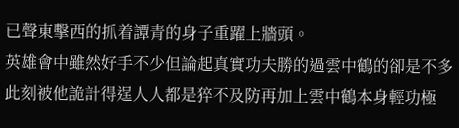已聲東擊西的抓着譚青的身子重躍上牆頭。
英雄會中雖然好手不少但論起真實功夫勝的過雲中鶴的卻是不多此刻被他詭計得逞人人都是猝不及防再加上雲中鶴本身輕功極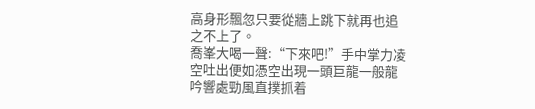高身形飄忽只要從牆上跳下就再也追之不上了。
喬峯大喝一聲:“下來吧!”手中掌力凌空吐出便如憑空出現一頭巨龍一般龍吟響處勁風直撲抓着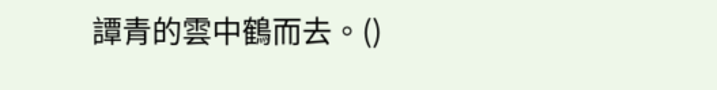譚青的雲中鶴而去。()